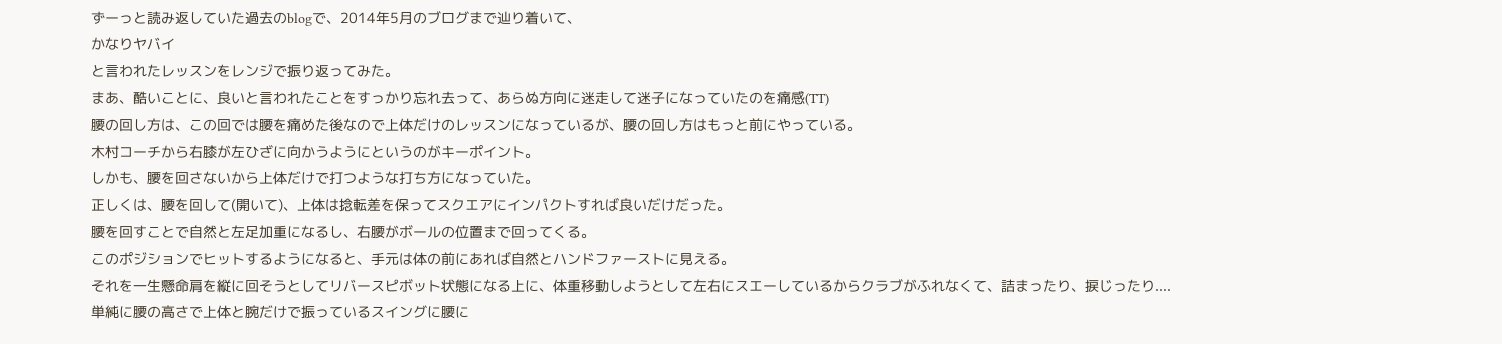ずーっと読み返していた過去のblogで、2014年5月のブログまで辿り着いて、
かなりヤバイ
と言われたレッスンをレンジで振り返ってみた。
まあ、酷いことに、良いと言われたことをすっかり忘れ去って、あらぬ方向に迷走して迷子になっていたのを痛感(TT)
腰の回し方は、この回では腰を痛めた後なので上体だけのレッスンになっているが、腰の回し方はもっと前にやっている。
木村コーチから右膝が左ひざに向かうようにというのがキーポイント。
しかも、腰を回さないから上体だけで打つような打ち方になっていた。
正しくは、腰を回して(開いて)、上体は捻転差を保ってスクエアにインパクトすれば良いだけだった。
腰を回すことで自然と左足加重になるし、右腰がボールの位置まで回ってくる。
このポジションでヒットするようになると、手元は体の前にあれば自然とハンドファーストに見える。
それを一生懸命肩を縦に回そうとしてリバースピボット状態になる上に、体重移動しようとして左右にスエーしているからクラブがふれなくて、詰まったり、捩じったり....
単純に腰の高さで上体と腕だけで振っているスイングに腰に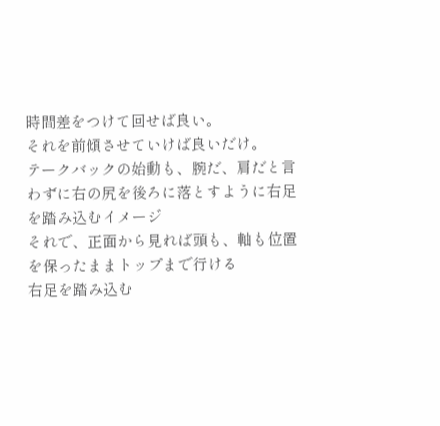時間差をつけて回せば良い。
それを前傾させていけば良いだけ。
テークバックの始動も、腕だ、肩だと言わずに右の尻を後ろに落とすように右足を踏み込むイメージ
それで、正面から見れば頭も、軸も位置を保ったままトップまで行ける
右足を踏み込む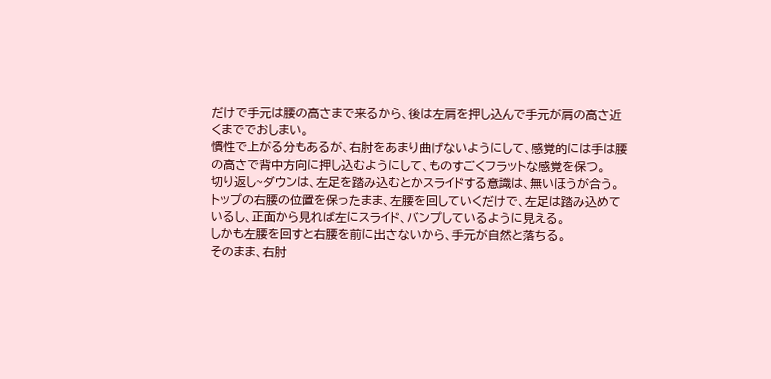だけで手元は腰の高さまで来るから、後は左肩を押し込んで手元が肩の高さ近くまででおしまい。
慣性で上がる分もあるが、右肘をあまり曲げないようにして、感覚的には手は腰の高さで背中方向に押し込むようにして、ものすごくフラットな感覚を保つ。
切り返し~ダウンは、左足を踏み込むとかスライドする意識は、無いほうが合う。
トップの右腰の位置を保ったまま、左腰を回していくだけで、左足は踏み込めているし、正面から見れば左にスライド、バンプしているように見える。
しかも左腰を回すと右腰を前に出さないから、手元が自然と落ちる。
そのまま、右肘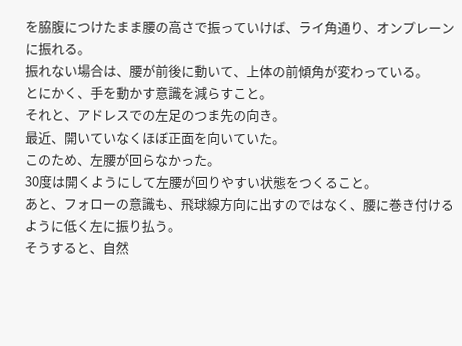を脇腹につけたまま腰の高さで振っていけば、ライ角通り、オンプレーンに振れる。
振れない場合は、腰が前後に動いて、上体の前傾角が変わっている。
とにかく、手を動かす意識を減らすこと。
それと、アドレスでの左足のつま先の向き。
最近、開いていなくほぼ正面を向いていた。
このため、左腰が回らなかった。
30度は開くようにして左腰が回りやすい状態をつくること。
あと、フォローの意識も、飛球線方向に出すのではなく、腰に巻き付けるように低く左に振り払う。
そうすると、自然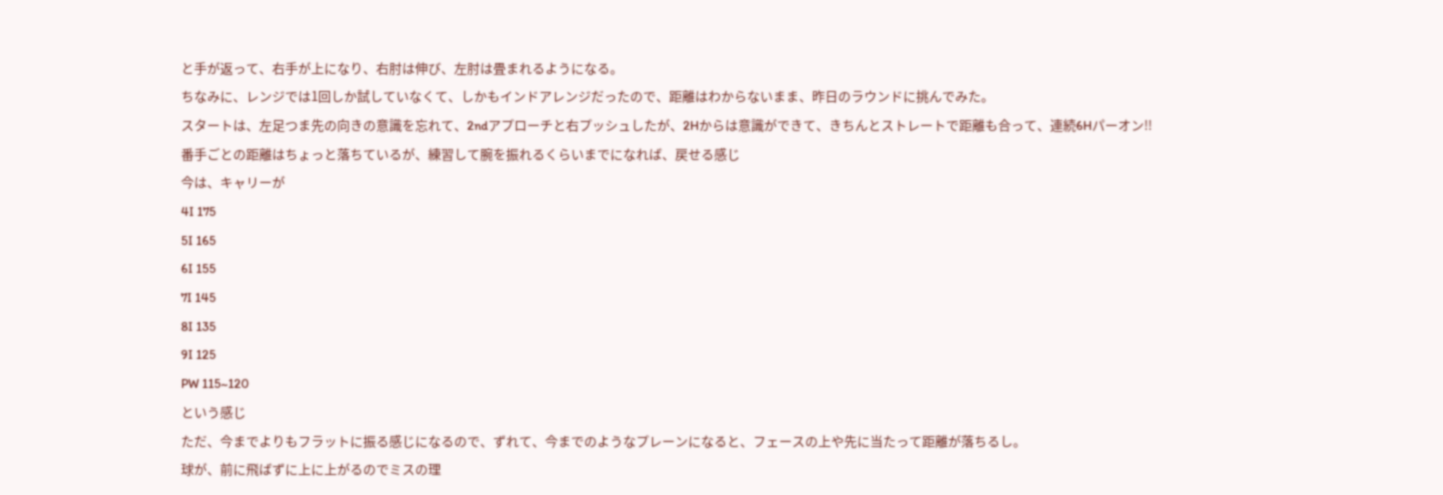と手が返って、右手が上になり、右肘は伸び、左肘は畳まれるようになる。
ちなみに、レンジでは1回しか試していなくて、しかもインドアレンジだったので、距離はわからないまま、昨日のラウンドに挑んでみた。
スタートは、左足つま先の向きの意識を忘れて、2ndアプローチと右プッシュしたが、2Hからは意識ができて、きちんとストレートで距離も合って、連続6Hパーオン!!
番手ごとの距離はちょっと落ちているが、練習して腕を振れるくらいまでになれば、戻せる感じ
今は、キャリーが
4I 175
5I 165
6I 155
7I 145
8I 135
9I 125
PW 115~120
という感じ
ただ、今までよりもフラットに振る感じになるので、ずれて、今までのようなプレーンになると、フェースの上や先に当たって距離が落ちるし。
球が、前に飛ばずに上に上がるのでミスの理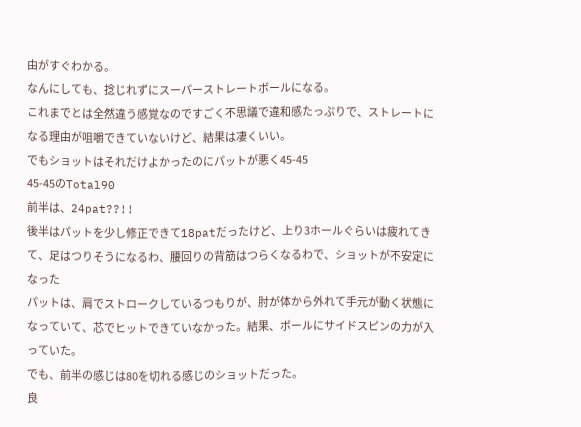由がすぐわかる。
なんにしても、捻じれずにスーパーストレートボールになる。
これまでとは全然違う感覚なのですごく不思議で違和感たっぷりで、ストレートになる理由が咀嚼できていないけど、結果は凄くいい。
でもショットはそれだけよかったのにパットが悪く45-45
45-45のTotal90
前半は、24pat??!!
後半はパットを少し修正できて18patだったけど、上り3ホールぐらいは疲れてきて、足はつりそうになるわ、腰回りの背筋はつらくなるわで、ショットが不安定になった
パットは、肩でストロークしているつもりが、肘が体から外れて手元が動く状態になっていて、芯でヒットできていなかった。結果、ボールにサイドスピンの力が入っていた。
でも、前半の感じは80を切れる感じのショットだった。
良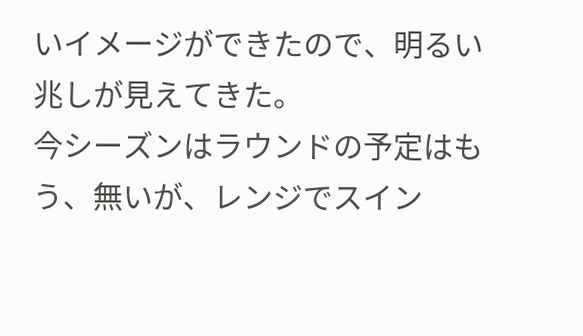いイメージができたので、明るい兆しが見えてきた。
今シーズンはラウンドの予定はもう、無いが、レンジでスイン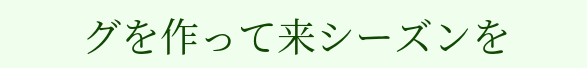グを作って来シーズンを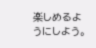楽しめるようにしよう。